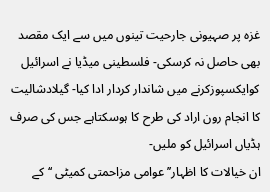غزہ پر صہیونی جارحیت تینوں میں سے ایک مقصد بھی حاصل نہ کرسکی- فلسطینی میڈیا نے اسرائیل کوایکسپوزکرنے میں شاندار کردار ادا کیا- گیلادشالیت کا انجام رون اراد کی طرح کا ہوسکتاہے جس کی صرف ہڈیاں اسرائیل کو ملیں-
ان خیالات کا اظہار’’ عوامی مزاحمتی کمیٹی ‘‘کے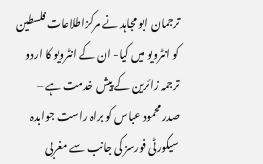ترجمان ابو مجاہد نے مرکزاطلاعات فلسطین کو انٹرویو میں کیا- ان کے انٹرویو کا اردو ترجمہ زائرین کے پیش خدمت ہے –
صدر محمود عباس کو براہ راست جوابدہ سیکورٹی فورسز کی جانب سے مغربی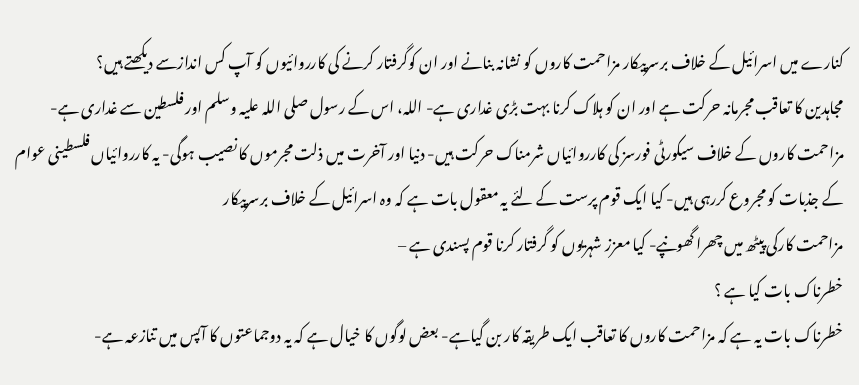کنارے میں اسرائیل کے خلاف برسرپیکار مزاحمت کاروں کو نشانہ بنانے اور ان کوگرفتار کرنے کی کارروائیوں کو آپ کس اندازسے دیکھتے ہیں؟
مجاہدین کا تعاقب مجرمانہ حرکت ہے اور ان کو ہلاک کرنا بہت بڑی غداری ہے- اللہ، اس کے رسول صلی اللہ علیہ وسلم اور فلسطین سے غداری ہے- مزاحمت کاروں کے خلاف سیکورٹی فورسز کی کارروائیاں شرمناک حرکت ہیں- دنیا اور آخرت میں ذلت مجرموں کا نصیب ہوگی- یہ کارروائیاں فلسطینی عوام کے جذبات کو مجروع کررہی ہیں- کیا ایک قوم پرست کے لئے یہ معقول بات ہے کہ وہ اسرائیل کے خلاف برسرپیکار
مزاحمت کارکی پیٹھ میں چھرا گھونپے- کیا معزز شہریوں کو گرفتار کرنا قوم پسندی ہے –
خطرناک بات کیا ہے ؟
خطرناک بات یہ ہے کہ مزاحمت کاروں کا تعاقب ایک طریقہ کار بن گیاہے- بعض لوگوں کا خیال ہے کہ یہ دوجماعتوں کا آپس میں تنازعہ ہے-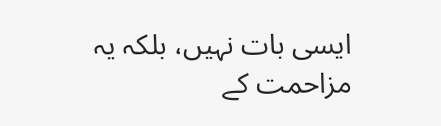ایسی بات نہیں، بلکہ یہ مزاحمت کے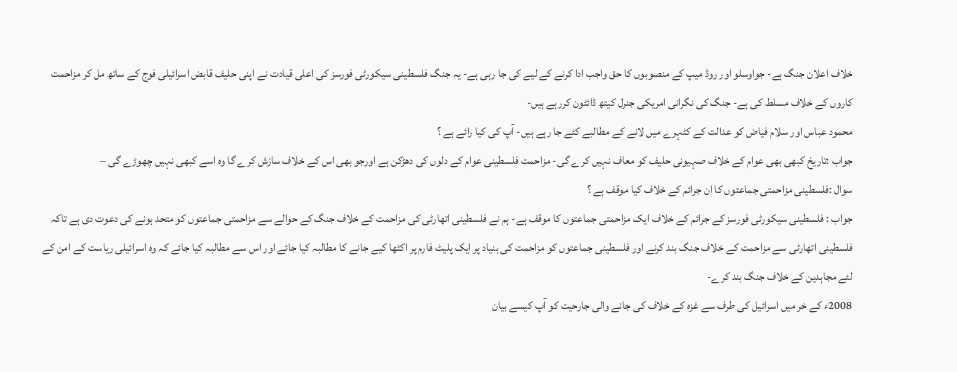خلاف اعلان جنگ ہے- جواوسلو اور روڈ میپ کے منصوبوں کا حق واجب ادا کرنے کے لیے کی جا رہی ہے- یہ جنگ فلسطینی سیکورٹی فورسز کی اعلی قیادت نے اپنی حلیف قابض اسرائیلی فوج کے ساتھ مل کر مزاحمت کاروں کے خلاف مسلط کی ہے- جنگ کی نگرانی امریکی جنرل کیتھ ڈائٹون کررہے ہیں-
محمود عباس اور سلام فیاض کو عدالت کے کٹہرے میں لانے کے مطالبے کئے جا رہے ہیں- آپ کی کیا رائے ہے ؟
جواب :تاریخ کبھی بھی عوام کے خلاف صہیونی حلیف کو معاف نہیں کرے گی- مزاحمت فلسطینی عوام کے دلوں کی دھڑکن ہے اورجو بھی اس کے خلاف سازش کرے گا وہ اسے کبھی نہیں چھوڑے گی –
سوال :فلسطینی مزاحمتی جماعتوں کا ان جرائم کے خلاف کیا موقف ہے ؟
جواب : فلسطینی سیکورٹی فورسز کے جرائم کے خلاف ایک مزاحمتی جماعتوں کا موقف ہے- ہم نے فلسطینی اتھارٹی کی مزاحمت کے خلاف جنگ کے حوالے سے مزاحمتی جماعتوں کو متحد ہونے کی دعوت دی ہے تاکہ فلسطینی اتھارٹی سے مزاحمت کے خلاف جنگ بند کرنے اور فلسطینی جماعتوں کو مزاحمت کی بنیاد پر ایک پلیٹ فارم پر اکٹھا کیے جانے کا مطالبہ کیا جائے اور اس سے مطالبہ کیا جائے کہ وہ اسرائیلی ریاست کے امن کے لئے مجاہدین کے خلاف جنگ بند کرے-
2008ء کے خر میں اسرائیل کی طرف سے غزہ کے خلاف کی جانے والی جارحیت کو آپ کیسے بیان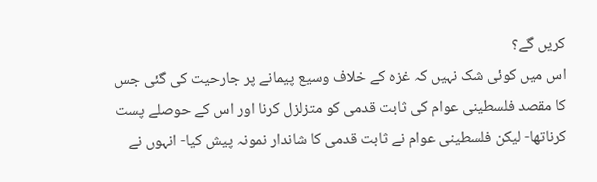کریں گے؟
اس میں کوئی شک نہیں کہ غزہ کے خلاف وسیع پیمانے پر جارحیت کی گئی جس کا مقصد فلسطینی عوام کی ثابت قدمی کو متزلزل کرنا اور اس کے حوصلے پست کرناتھا- لیکن فلسطینی عوام نے ثابت قدمی کا شاندار نمونہ پیش کیا- انہوں نے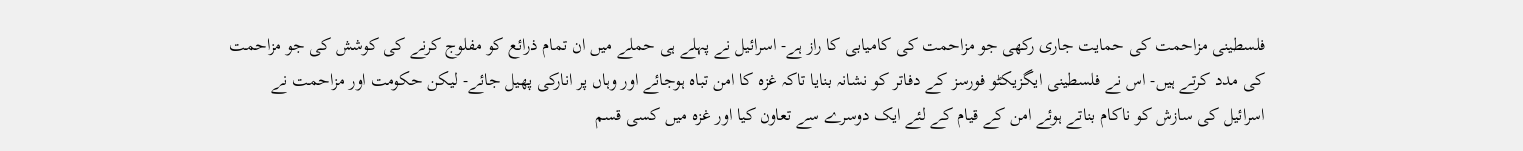فلسطینی مزاحمت کی حمایت جاری رکھی جو مزاحمت کی کامیابی کا راز ہے- اسرائیل نے پہلے ہی حملے میں ان تمام ذرائع کو مفلوج کرنے کی کوشش کی جو مزاحمت کی مدد کرتے ہیں- اس نے فلسطینی ایگزیکٹو فورسز کے دفاتر کو نشانہ بنایا تاکہ غزہ کا امن تباہ ہوجائے اور وہاں پر انارکی پھیل جائے- لیکن حکومت اور مزاحمت نے اسرائیل کی سازش کو ناکام بناتے ہوئے امن کے قیام کے لئے ایک دوسرے سے تعاون کیا اور غزہ میں کسی قسم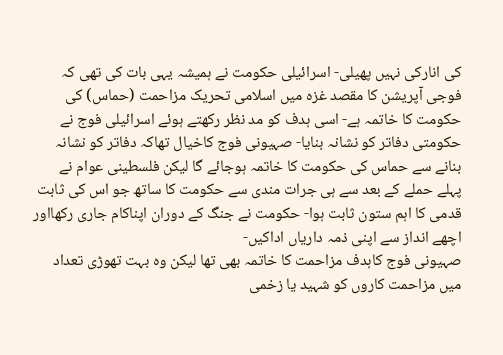کی انارکی نہیں پھیلی- اسرائیلی حکومت نے ہمیشہ یہی بات کی تھی کہ فوجی آپریشن کا مقصد غزہ میں اسلامی تحریک مزاحمت (حماس) کی حکومت کا خاتمہ ہے- اسی ہدف کو مد نظر رکھتے ہوئے اسرائیلی فوج نے حکومتی دفاتر کو نشانہ بنایا- صہیونی فوج کاخیال تھاکہ دفاتر کو نشانہ بنانے سے حماس کی حکومت کا خاتمہ ہوجائے گا لیکن فلسطینی عوام نے پہلے حملے کے بعد سے ہی جرات مندی سے حکومت کا ساتھ جو اس کی ثابت قدمی کا اہم ستون ثابت ہوا- حکومت نے جنگ کے دوران اپناکام جاری رکھااور اچھے انداز سے اپنی ذمہ داریاں اداکیں-
صہیونی فوج کاہدف مزاحمت کا خاتمہ بھی تھا لیکن وہ بہت تھوڑی تعداد میں مزاحمت کاروں کو شہید یا زخمی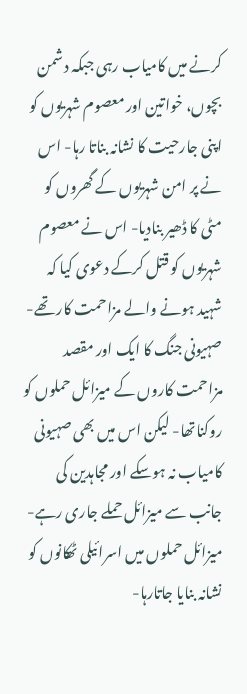کرنے میں کامیاب رہی جبکہ دشمن بچوں، خواتین اور معصوم شہریوں کو اپنی جارحیت کا نشانہ بناتا رہا- اس نے پر امن شہریوں کے گھروں کو مٹی کا ڈھیر بنادیا- اس نے معصوم شہریوں کو قتل کرکے دعوی کیا کہ شہید ہونے والے مزاحمت کار تھے-
صہیونی جنگ کا ایک اور مقصد مزاحمت کاروں کے میزائل حملوں کو روکناتھا- لیکن اس میں بھی صہیونی کامیاب نہ ہوسکے اور مجاہدین کی جانب سے میزائل حملے جاری رہے- میزائل حملوں میں اسرائیلی ٹھکانوں کو نشانہ بنایا جاتارہا-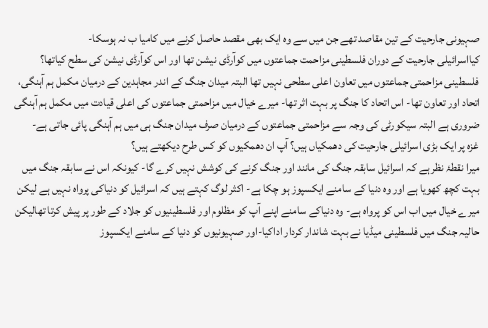صہیونی جارحیت کے تین مقاصد تھے جن میں سے وہ ایک بھی مقصد حاصل کرنے میں کامیا ب نہ ہوسکا-
کیااسرائیلی جارحیت کے دوران فلسطینی مزاحمت جماعتوں میں کوآرڈی نیشن تھا اور اس کوآرڈی نیشن کی سطح کیاتھا؟
فلسطینی مزاحمتی جماعتوں میں تعاون اعلی سطحی نہیں تھا البتہ میدان جنگ کے اندر مجاہدین کے درمیان مکمل ہم آہنگی، اتحاد اور تعاون تھا- اس اتحاد کا جنگ پر بہت اثر تھا- میرے خیال میں مزاحمتی جماعتوں کی اعلی قیادت میں مکمل ہم آہنگی ضروری ہے البتہ سیکورٹی کی وجہ سے مزاحمتی جماعتوں کے درمیان صرف میدان جنگ ہی میں ہم آہنگی پائی جاتی ہے-
غزہ پر ایک بڑی اسرائیلی جارحیت کی دھمکیاں ہیں؟ آپ ان دھمکیوں کو کس طرح دیکھتے ہیں؟
میرا نقطۂ نظر ہے کہ اسرائیل سابقہ جنگ کی مانند اور جنگ کرنے کی کوشش نہیں کرے گا- کیونکہ اس نے سابقہ جنگ میں بہت کچھ کھویا ہے اور وہ دنیا کے سامنے ایکسپوز ہو چکا ہے- اکثر لوگ کہتے ہیں کہ اسرائیل کو دنیاکی پرواہ نہیں ہے لیکن میرے خیال میں اب اس کو پرواہ ہے- وہ دنیاکے سامنے اپنے آپ کو مظلوم اور فلسطینیوں کو جلاد کے طور پر پیش کرتا تھالیکن حالیہ جنگ میں فلسطینی میڈیا نے بہت شاندار کردار اداکیا-اور صہیونیوں کو دنیا کے سامنے ایکسپوز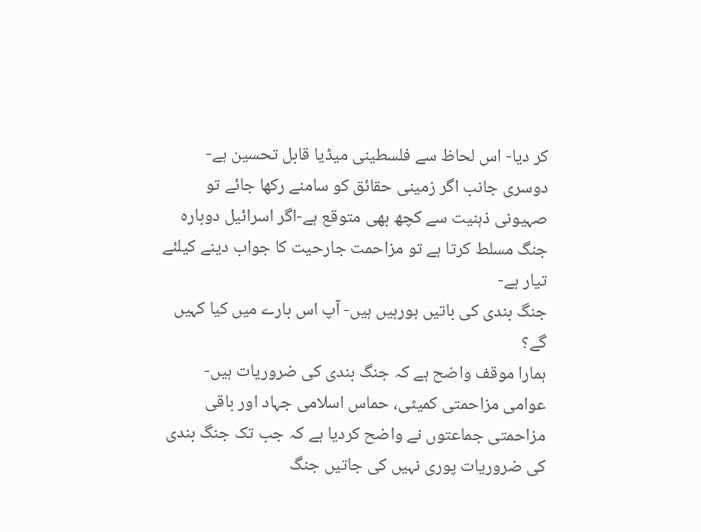کر دیا- اس لحاظ سے فلسطینی میڈیا قابل تحسین ہے- دوسری جانب اگر زمینی حقائق کو سامنے رکھا جائے تو صہیونی ذہنیت سے کچھ بھی متوقع ہے-اگر اسرائیل دوبارہ جنگ مسلط کرتا ہے تو مزاحمت جارحیت کا جواب دینے کیلئے تیار ہے-
جنگ بندی کی باتیں ہورہیں ہیں- آپ اس بارے میں کیا کہیں گے؟
ہمارا موقف واضح ہے کہ جنگ بندی کی ضروریات ہیں- عوامی مزاحمتی کمیٹی، حماس اسلامی جہاد اور باقی مزاحمتی جماعتوں نے واضح کردیا ہے کہ جب تک جنگ بندی کی ضروریات پوری نہیں کی جاتیں جنگ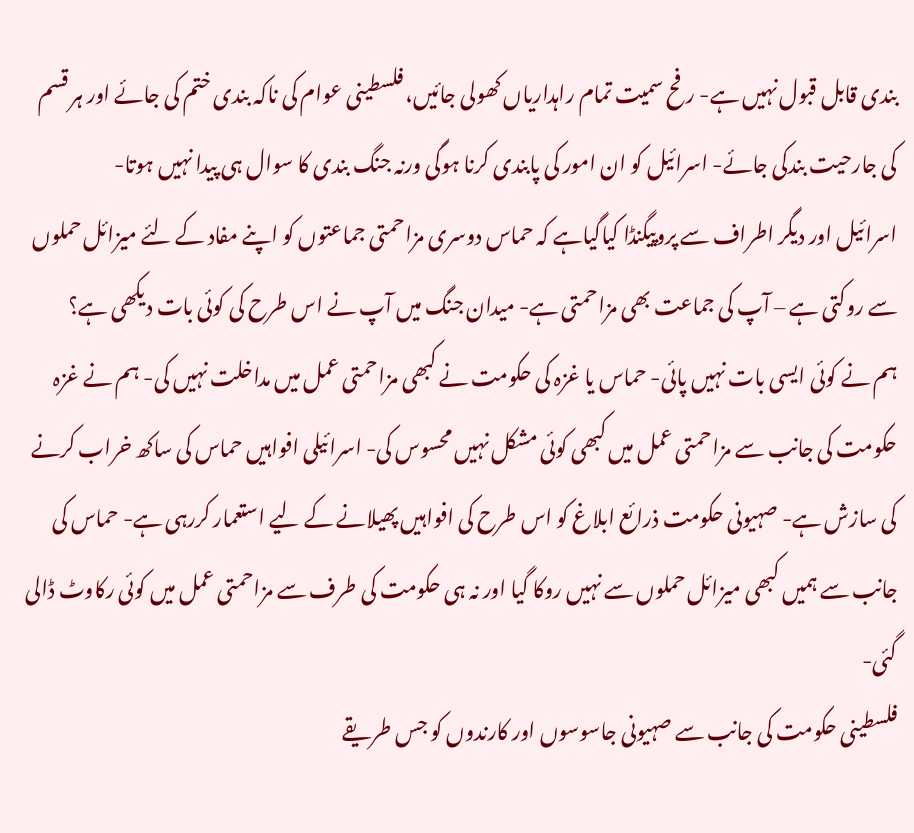بندی قابل قبول نہیں ہے- رفح سمیت تمام راہداریاں کھولی جائیں، فلسطینی عوام کی ناکہ بندی ختم کی جائے اور ہر قسم کی جارحیت بندکی جائے- اسرائیل کو ان امور کی پابندی کرنا ہوگی ورنہ جنگ بندی کا سوال ہی پیدا نہیں ہوتا-
اسرائیل اور دیگر اطراف سے پروپیگنڈا کیاگیاہے کہ حماس دوسری مزاحمتی جماعتوں کو اپنے مفاد کے لئے میزائل حملوں سے روکتی ہے – آپ کی جماعت بھی مزاحمتی ہے- میدان جنگ میں آپ نے اس طرح کی کوئی بات دیکھی ہے؟
ہم نے کوئی ایسی بات نہیں پائی- حماس یا غزہ کی حکومت نے کبھی مزاحمتی عمل میں مداخلت نہیں کی- ہم نے غزہ حکومت کی جانب سے مزاحمتی عمل میں کبھی کوئی مشکل نہیں محسوس کی- اسرائیلی افواہیں حماس کی ساکھ خراب کرنے کی سازش ہے- صہیونی حکومت ذرائع ابلاغ کو اس طرح کی افواہیں پھیلانے کے لیے استعمار کررہی ہے- حماس کی جانب سے ہمیں کبھی میزائل حملوں سے نہیں روکا گیا اور نہ ہی حکومت کی طرف سے مزاحمتی عمل میں کوئی رکاوٹ ڈالی گئی-
فلسطینی حکومت کی جانب سے صہیونی جاسوسوں اور کارندوں کو جس طریقے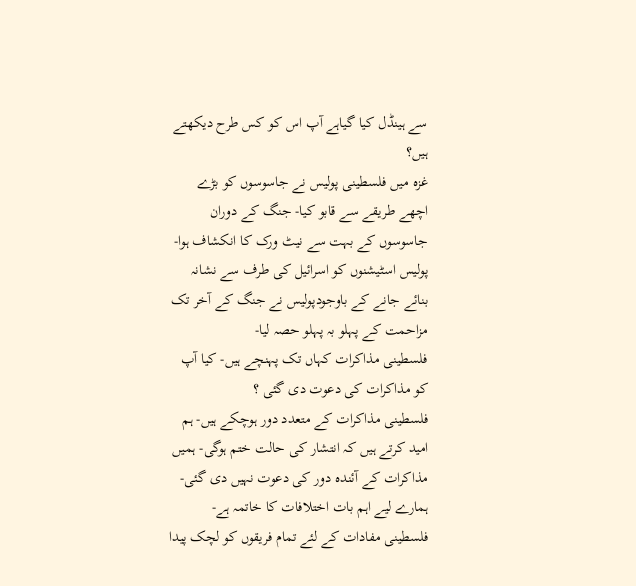سے ہینڈل کیا گیاہے آپ اس کو کس طرح دیکھتے ہیں؟
غزہ میں فلسطینی پولیس نے جاسوسوں کو بڑے اچھے طریقے سے قابو کیا- جنگ کے دوران جاسوسوں کے بہت سے نیٹ ورک کا انکشاف ہوا- پولیس اسٹیشنوں کو اسرائیل کی طرف سے نشانہ بنائے جانے کے باوجودپولیس نے جنگ کے آخر تک مزاحمت کے پہلو بہ پہلو حصہ لیا-
فلسطینی مذاکرات کہاں تک پہنچے ہیں- کیا آپ کو مذاکرات کی دعوت دی گئی ؟
فلسطینی مذاکرات کے متعدد دور ہوچکے ہیں- ہم امید کرتے ہیں کہ انتشار کی حالت ختم ہوگی- ہمیں مذاکرات کے آئندہ دور کی دعوت نہیں دی گئی- ہمارے لیے اہم بات اختلافات کا خاتمہ ہے- فلسطینی مفادات کے لئے تمام فریقوں کو لچک پیدا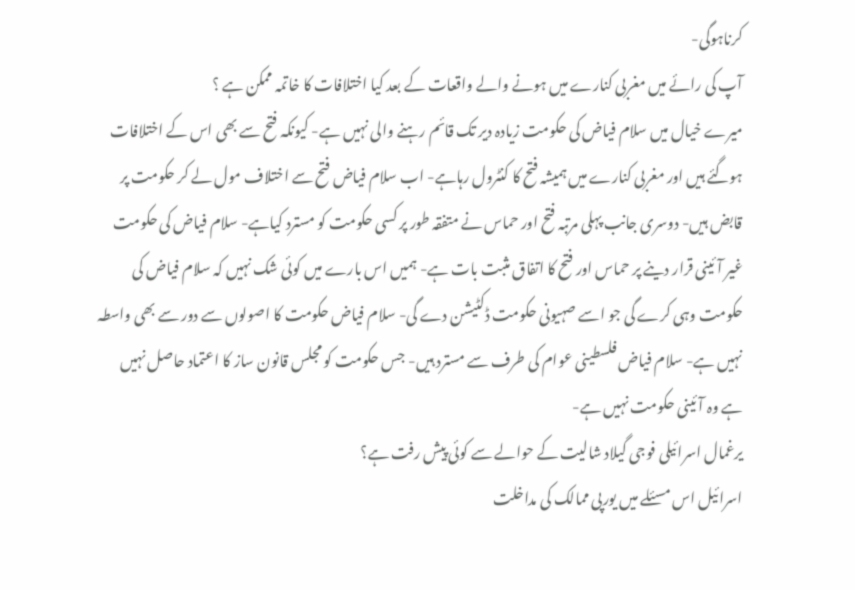کرناہوگی-
آپ کی رائے میں مغربی کنارے میں ہونے والے واقعات کے بعد کیا اختلافات کا خاتمہ ممکن ہے ؟
میرے خیال میں سلام فیاض کی حکومت زیادہ دیر تک قائم رہنے والی نہیں ہے- کیونکہ فتح سے بھی اس کے اختلافات ہوگئے ہیں اور مغربی کنارے میں ہمیشہ فتح کا کنٹرول رہاہے- اب سلام فیاض فتح سے اختلاف مول لے کر حکومت پر قابض ہیں- دوسری جانب پہلی مرتبہ فتح اور حماس نے متفقہ طور پر کسی حکومت کو مسترد کیاہے- سلام فیاض کی حکومت غیر آئینی قرار دینے پر حماس اور فتح کا اتفاق مثبت بات ہے- ہمیں اس بارے میں کوئی شک نہیں کہ سلام فیاض کی حکومت وہی کرے گی جو اسے صہیونی حکومت ڈکٹیشن دے گی- سلام فیاض حکومت کا اصولوں سے دور سے بھی واسطہ نہیں ہے- سلام فیاض فلسطینی عوام کی طرف سے مسترد ہیں- جس حکومت کو مجلس قانون ساز کا اعتماد حاصل نہیں ہے وہ آئینی حکومت نہیں ہے-
یرغمال اسرائیلی فوجی گیلاد شالیت کے حوالے سے کوئی پیش رفت ہے؟
اسرائیل اس مسئلے میں یورپی ممالک کی مداخلت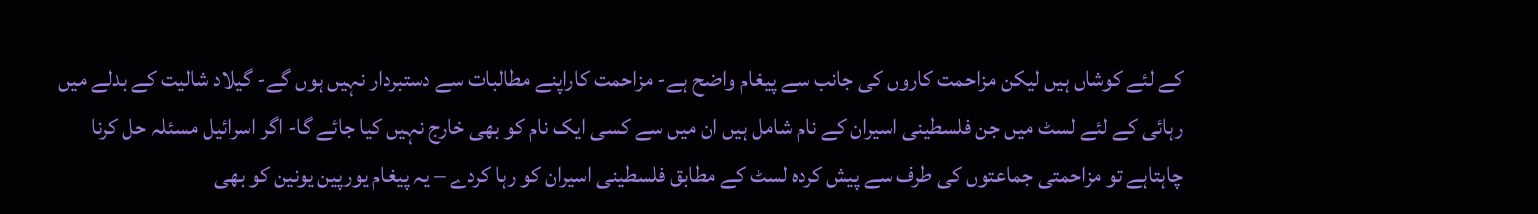کے لئے کوشاں ہیں لیکن مزاحمت کاروں کی جانب سے پیغام واضح ہے- مزاحمت کاراپنے مطالبات سے دستبردار نہیں ہوں گے- گیلاد شالیت کے بدلے میں رہائی کے لئے لسٹ میں جن فلسطینی اسیران کے نام شامل ہیں ان میں سے کسی ایک نام کو بھی خارج نہیں کیا جائے گا- اگر اسرائیل مسئلہ حل کرنا چاہتاہے تو مزاحمتی جماعتوں کی طرف سے پیش کردہ لسٹ کے مطابق فلسطینی اسیران کو رہا کردے – یہ پیغام یورپین یونین کو بھی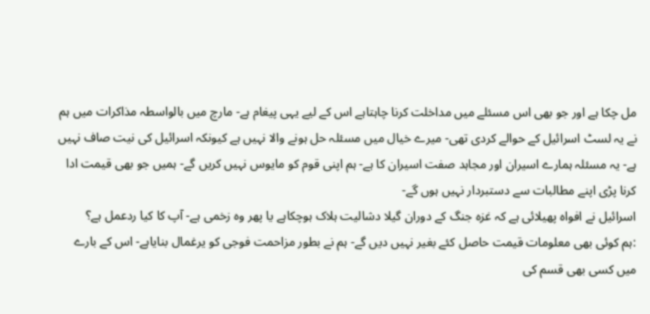مل چکا ہے اور جو بھی اس مسئلے میں مداخلت کرنا چاہتاہے اس کے لیے یہی پیغام ہے- مارچ میں بالواسطہ مذاکرات میں ہم نے یہ لسٹ اسرائیل کے حوالے کردی تھی- میرے خیال میں مسئلہ حل ہونے والا نہیں ہے کیونکہ اسرائیل کی نیت صاف نہیں ہے- یہ مسئلہ ہمارے اسیران اور مجاہد صفت اسیران کا ہے- ہم اپنی قوم کو مایوس نہیں کریں گے- ہمیں جو بھی قیمت ادا کرنا پڑی اپنے مطالبات سے دستبردار نہیں ہوں گے-
اسرائیل نے افواہ پھیلائی ہے کہ غزہ جنگ کے دوران گیلا دشالیت ہلاک ہوچکاہے یا پھر وہ زخمی ہے- آپ کا کیا ردعمل ہے؟
:ہم کوئی بھی معلومات قیمت حاصل کئے بغیر نہیں دیں گے- ہم نے بطور مزاحمت فوجی کو یرغمال بنایاہے- اس کے بارے میں کسی بھی قسم کی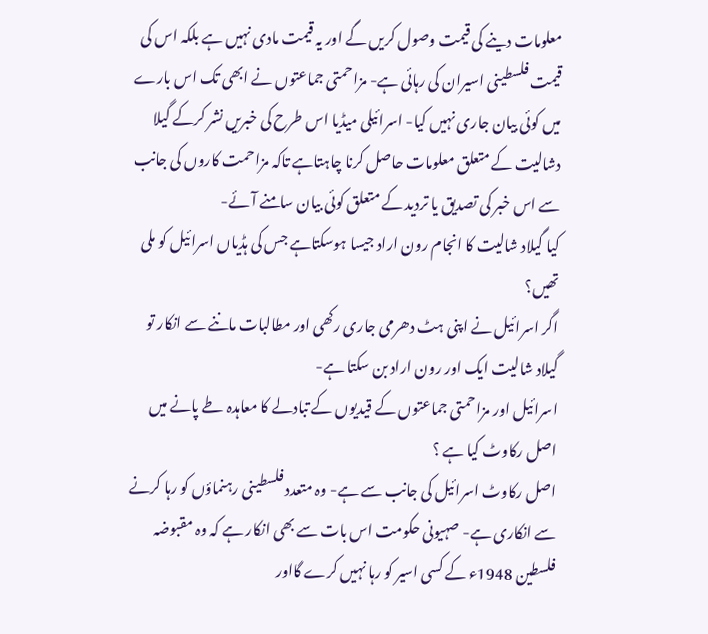معلومات دینے کی قیمت وصول کریں گے اور یہ قیمت مادی نہیں ہے بلکہ اس کی قیمت فلسطینی اسیران کی رہائی ہے- مزاحمتی جماعتوں نے ابھی تک اس بارے میں کوئی بیان جاری نہیں کیا- اسرائیلی میڈیا اس طرح کی خبریں نشر کرکے گیلا دشالیت کے متعلق معلومات حاصل کرنا چاہتاہے تاکہ مزاحمت کاروں کی جانب سے اس خبر کی تصدیق یا تردید کے متعلق کوئی بیان سامنے آئے-
کیا گیلاد شالیت کا انجام رون اراد جیسا ہوسکتاہے جس کی ہڈیاں اسرائیل کو ملی تھیں؟
اگر اسرائیل نے اپنی ہٹ دھرمی جاری رکھی اور مطالبات ماننے سے انکار تو گیلاد شالیت ایک اور رون اراد بن سکتا ہے-
اسرائیل اور مزاحمتی جماعتوں کے قیدیوں کے تبادلے کا معاہدہ طے پانے میں اصل رکاوٹ کیا ہے ؟
اصل رکاوٹ اسرائیل کی جانب سے ہے- وہ متعدد فلسطینی رہنماؤں کو رہا کرنے سے انکاری ہے- صہیونی حکومت اس بات سے بھی انکار ہے کہ وہ مقبوضہ فلسطین 1948ء کے کسی اسیر کو رہا نہیں کرے گااور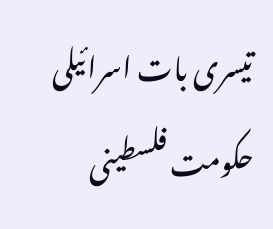تیسری بات اسرائیلی حکومت فلسطینی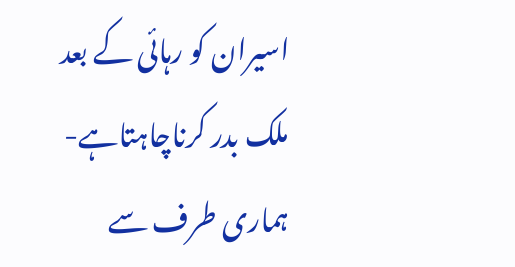اسیران کو رہائی کے بعد ملک بدر کرناچاہتاہے- ہماری طرف سے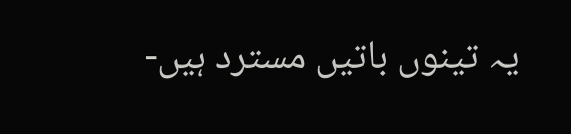یہ تینوں باتیں مسترد ہیں-